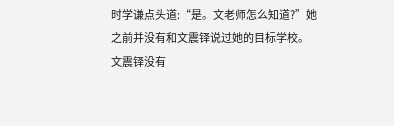时学谦点头道:“是。文老师怎么知道?”她之前并没有和文震铎说过她的目标学校。
文震铎没有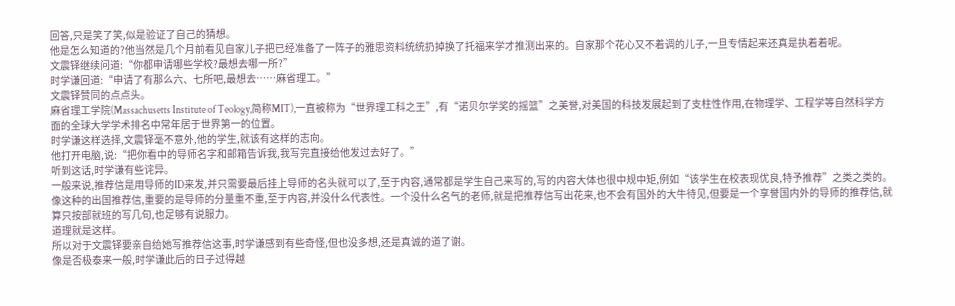回答,只是笑了笑,似是验证了自己的猜想。
他是怎么知道的?他当然是几个月前看见自家儿子把已经准备了一阵子的雅思资料统统扔掉换了托福来学才推测出来的。自家那个花心又不着调的儿子,一旦专情起来还真是执着着呢。
文震铎继续问道:“你都申请哪些学校?最想去哪一所?”
时学谦回道:“申请了有那么六、七所吧,最想去……麻省理工。”
文震铎赞同的点点头。
麻省理工学院(Massachusetts Institute of Teology,简称MIT),一直被称为“世界理工科之王”,有“诺贝尔学奖的摇篮”之美誉,对美国的科技发展起到了支柱性作用,在物理学、工程学等自然科学方面的全球大学学术排名中常年居于世界第一的位置。
时学谦这样选择,文震铎毫不意外,他的学生,就该有这样的志向。
他打开电脑,说:“把你看中的导师名字和邮箱告诉我,我写完直接给他发过去好了。”
听到这话,时学谦有些诧异。
一般来说,推荐信是用导师的ID来发,并只需要最后挂上导师的名头就可以了,至于内容,通常都是学生自己来写的,写的内容大体也很中规中矩,例如“该学生在校表现优良,特予推荐”之类之类的。
像这种的出国推荐信,重要的是导师的分量重不重,至于内容,并没什么代表性。一个没什么名气的老师,就是把推荐信写出花来,也不会有国外的大牛待见,但要是一个享誉国内外的导师的推荐信,就算只按部就班的写几句,也足够有说服力。
道理就是这样。
所以对于文震铎要亲自给她写推荐信这事,时学谦感到有些奇怪,但也没多想,还是真诚的道了谢。
像是否极泰来一般,时学谦此后的日子过得越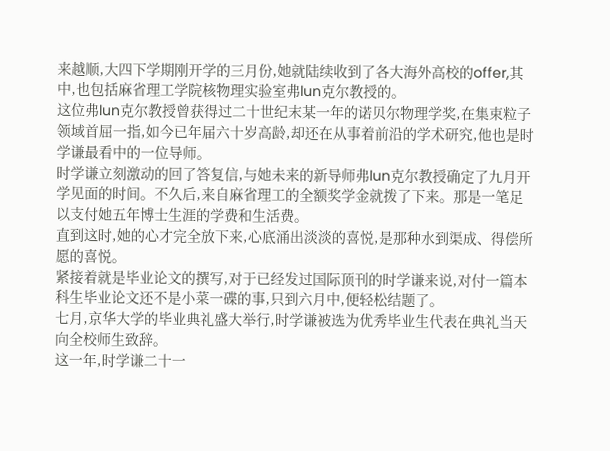来越顺,大四下学期刚开学的三月份,她就陆续收到了各大海外高校的offer,其中,也包括麻省理工学院核物理实验室弗lun克尔教授的。
这位弗lun克尔教授曾获得过二十世纪末某一年的诺贝尔物理学奖,在集束粒子领域首屈一指,如今已年届六十岁高龄,却还在从事着前沿的学术研究,他也是时学谦最看中的一位导师。
时学谦立刻激动的回了答复信,与她未来的新导师弗lun克尔教授确定了九月开学见面的时间。不久后,来自麻省理工的全额奖学金就拨了下来。那是一笔足以支付她五年博士生涯的学费和生活费。
直到这时,她的心才完全放下来,心底涌出淡淡的喜悦,是那种水到渠成、得偿所愿的喜悦。
紧接着就是毕业论文的撰写,对于已经发过国际顶刊的时学谦来说,对付一篇本科生毕业论文还不是小菜一碟的事,只到六月中,便轻松结题了。
七月,京华大学的毕业典礼盛大举行,时学谦被选为优秀毕业生代表在典礼当天向全校师生致辞。
这一年,时学谦二十一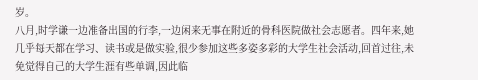岁。
八月,时学谦一边准备出国的行李,一边闲来无事在附近的骨科医院做社会志愿者。四年来,她几乎每天都在学习、读书或是做实验,很少参加这些多姿多彩的大学生社会活动,回首过往,未免觉得自己的大学生涯有些单调,因此临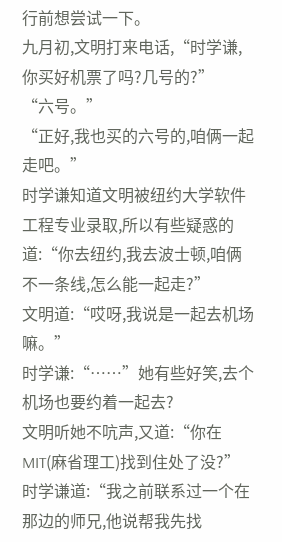行前想尝试一下。
九月初,文明打来电话,“时学谦,你买好机票了吗?几号的?”
“六号。”
“正好,我也买的六号的,咱俩一起走吧。”
时学谦知道文明被纽约大学软件工程专业录取,所以有些疑惑的道:“你去纽约,我去波士顿,咱俩不一条线,怎么能一起走?”
文明道:“哎呀,我说是一起去机场嘛。”
时学谦:“……”她有些好笑,去个机场也要约着一起去?
文明听她不吭声,又道:“你在MIT(麻省理工)找到住处了没?”
时学谦道:“我之前联系过一个在那边的师兄,他说帮我先找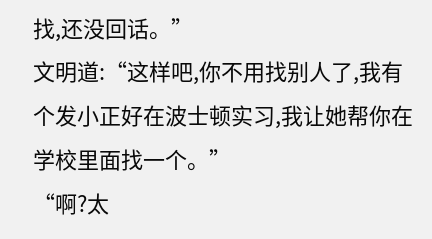找,还没回话。”
文明道:“这样吧,你不用找别人了,我有个发小正好在波士顿实习,我让她帮你在学校里面找一个。”
“啊?太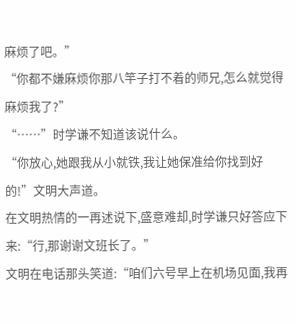麻烦了吧。”
“你都不嫌麻烦你那八竿子打不着的师兄,怎么就觉得麻烦我了?”
“……”时学谦不知道该说什么。
“你放心,她跟我从小就铁,我让她保准给你找到好的!”文明大声道。
在文明热情的一再述说下,盛意难却,时学谦只好答应下来:“行,那谢谢文班长了。”
文明在电话那头笑道:“咱们六号早上在机场见面,我再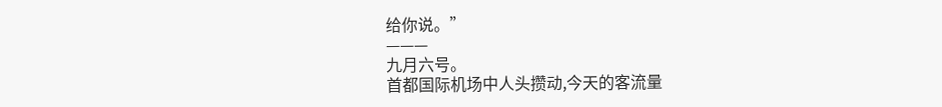给你说。”
———
九月六号。
首都国际机场中人头攒动,今天的客流量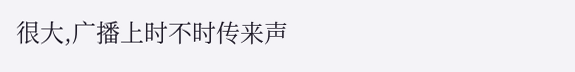很大,广播上时不时传来声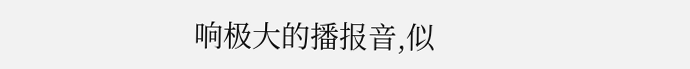响极大的播报音,似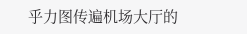乎力图传遍机场大厅的